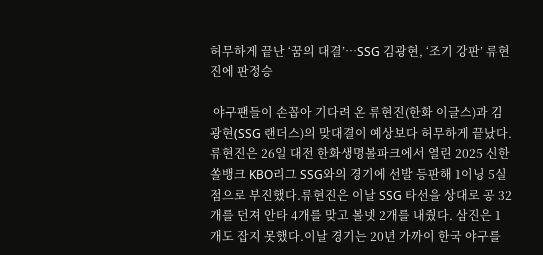허무하게 끝난 ‘꿈의 대결’…SSG 김광현, ‘조기 강판’ 류현진에 판정승

 야구팬들이 손꼽아 기다려 온 류현진(한화 이글스)과 김광현(SSG 랜더스)의 맞대결이 예상보다 허무하게 끝났다.류현진은 26일 대전 한화생명볼파크에서 열린 2025 신한 쏠뱅크 KBO리그 SSG와의 경기에 선발 등판해 1이닝 5실점으로 부진했다.류현진은 이날 SSG 타선을 상대로 공 32개를 던져 안타 4개를 맞고 볼넷 2개를 내줬다. 삼진은 1개도 잡지 못했다.이날 경기는 20년 가까이 한국 야구를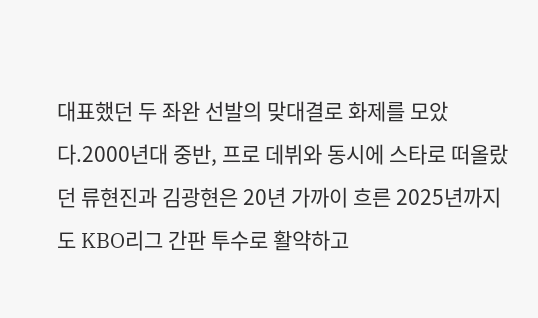대표했던 두 좌완 선발의 맞대결로 화제를 모았다.2000년대 중반, 프로 데뷔와 동시에 스타로 떠올랐던 류현진과 김광현은 20년 가까이 흐른 2025년까지도 KBO리그 간판 투수로 활약하고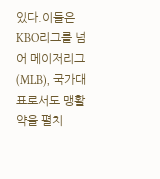있다.이들은 KBO리그를 넘어 메이저리그(MLB), 국가대표로서도 맹활약을 펼치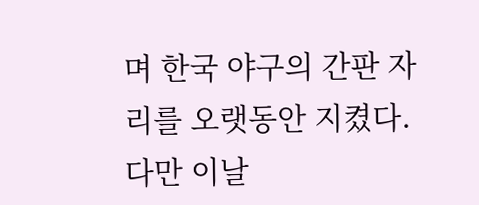며 한국 야구의 간판 자리를 오랫동안 지켰다.다만 이날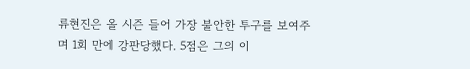류현진은 올 시즌 들어 가장 불안한 투구를 보여주며 1회 만에 강판당했다. 5점은 그의 이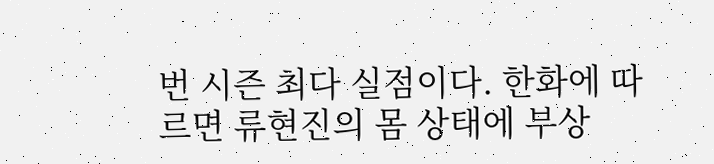번 시즌 최다 실점이다. 한화에 따르면 류현진의 몸 상태에 부상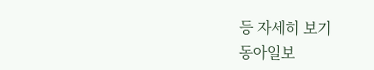등 자세히 보기
동아일보